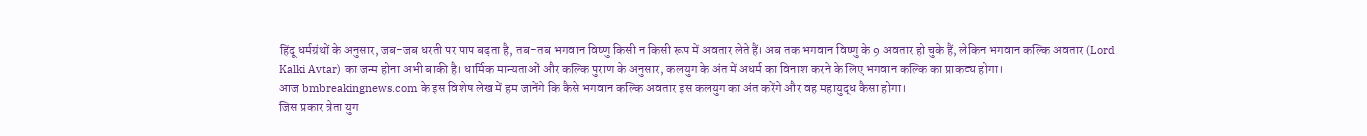हिंदू धर्मग्रंथों के अनुसार, जब-जब धरती पर पाप बढ़ता है, तब-तब भगवान विष्णु किसी न किसी रूप में अवतार लेते हैं। अब तक भगवान विष्णु के 9 अवतार हो चुके हैं, लेकिन भगवान कल्कि अवतार (Lord Kalki Avtar) का जन्म होना अभी बाकी है। धार्मिक मान्यताओं और कल्कि पुराण के अनुसार, कलयुग के अंत में अधर्म का विनाश करने के लिए भगवान कल्कि का प्राकट्य होगा।
आज bmbreakingnews.com के इस विशेष लेख में हम जानेंगे कि कैसे भगवान कल्कि अवतार इस कलयुग का अंत करेंगे और वह महायुद्ध कैसा होगा।
जिस प्रकार त्रेता युग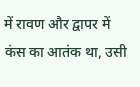में रावण और द्वापर में कंस का आतंक था, उसी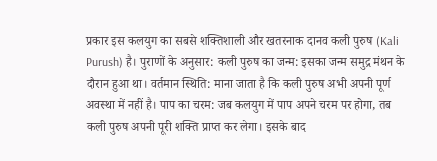प्रकार इस कलयुग का सबसे शक्तिशाली और खतरनाक दानव कली पुरुष (Kali Purush) है। पुराणों के अनुसार: कली पुरुष का जन्म: इसका जन्म समुद्र मंथन के दौरान हुआ था। वर्तमान स्थिति: माना जाता है कि कली पुरुष अभी अपनी पूर्ण अवस्था में नहीं है। पाप का चरम: जब कलयुग में पाप अपने चरम पर होगा, तब कली पुरुष अपनी पूरी शक्ति प्राप्त कर लेगा। इसके बाद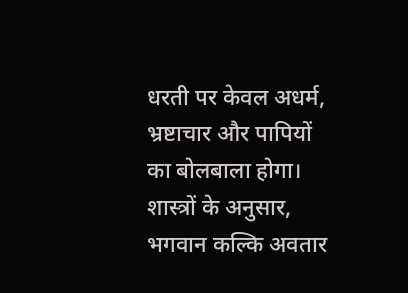धरती पर केवल अधर्म, भ्रष्टाचार और पापियों का बोलबाला होगा।
शास्त्रों के अनुसार, भगवान कल्कि अवतार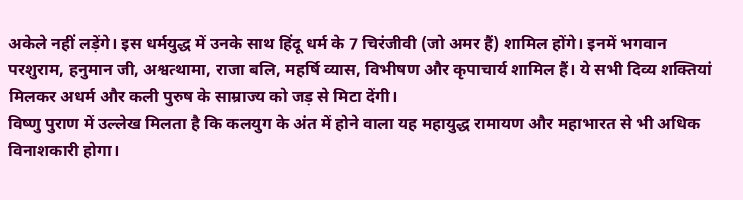अकेले नहीं लड़ेंगे। इस धर्मयुद्ध में उनके साथ हिंदू धर्म के 7 चिरंजीवी (जो अमर हैं) शामिल होंगे। इनमें भगवान परशुराम, हनुमान जी, अश्वत्थामा, राजा बलि, महर्षि व्यास, विभीषण और कृपाचार्य शामिल हैं। ये सभी दिव्य शक्तियां मिलकर अधर्म और कली पुरुष के साम्राज्य को जड़ से मिटा देंगी।
विष्णु पुराण में उल्लेख मिलता है कि कलयुग के अंत में होने वाला यह महायुद्ध रामायण और महाभारत से भी अधिक विनाशकारी होगा।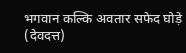भगवान कल्कि अवतार सफेद घोड़े (देवदत्त)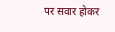पर सवार होकर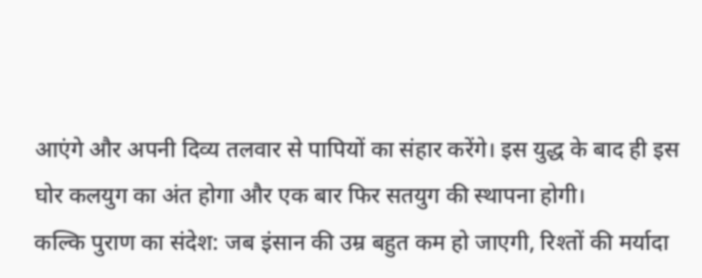आएंगे और अपनी दिव्य तलवार से पापियों का संहार करेंगे। इस युद्ध के बाद ही इस घोर कलयुग का अंत होगा और एक बार फिर सतयुग की स्थापना होगी।
कल्कि पुराण का संदेश: जब इंसान की उम्र बहुत कम हो जाएगी, रिश्तों की मर्यादा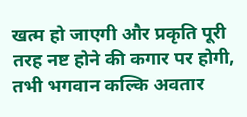खत्म हो जाएगी और प्रकृति पूरी तरह नष्ट होने की कगार पर होगी, तभी भगवान कल्कि अवतार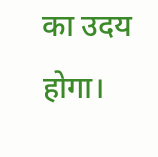का उदय होगा।